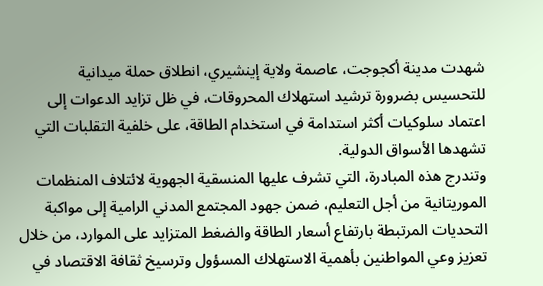شهدت مدينة أكجوجت، عاصمة ولاية إينشيري، انطلاق حملة ميدانية للتحسيس بضرورة ترشيد استهلاك المحروقات، في ظل تزايد الدعوات إلى اعتماد سلوكيات أكثر استدامة في استخدام الطاقة، على خلفية التقلبات التي تشهدها الأسواق الدولية.
وتندرج هذه المبادرة، التي تشرف عليها المنسقية الجهوية لائتلاف المنظمات الموريتانية من أجل التعليم، ضمن جهود المجتمع المدني الرامية إلى مواكبة التحديات المرتبطة بارتفاع أسعار الطاقة والضغط المتزايد على الموارد، من خلال تعزيز وعي المواطنين بأهمية الاستهلاك المسؤول وترسيخ ثقافة الاقتصاد في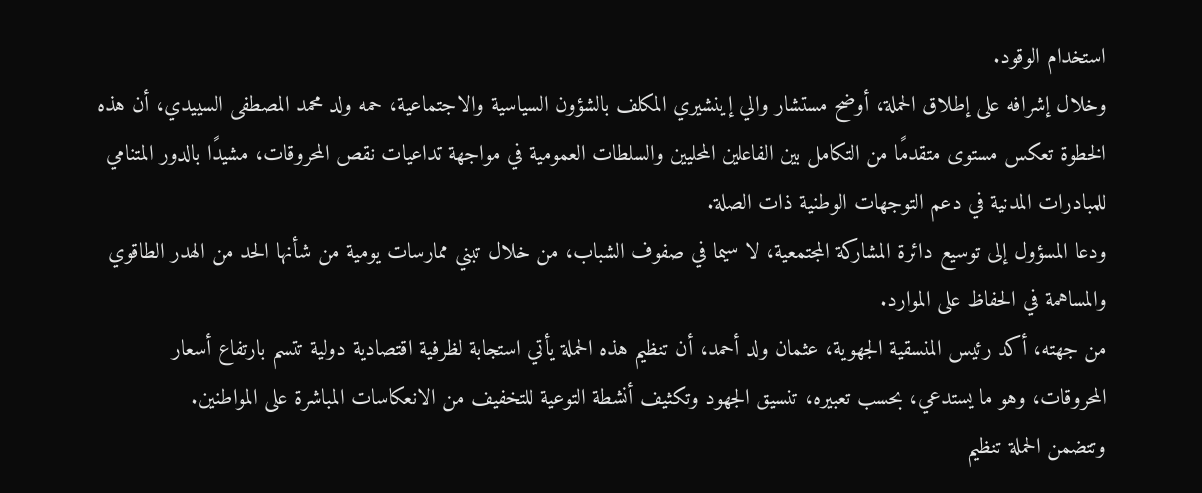استخدام الوقود.
وخلال إشرافه على إطلاق الحملة، أوضح مستشار والي إينشيري المكلف بالشؤون السياسية والاجتماعية، حمه ولد محمد المصطفى السييدي، أن هذه الخطوة تعكس مستوى متقدمًا من التكامل بين الفاعلين المحليين والسلطات العمومية في مواجهة تداعيات نقص المحروقات، مشيدًا بالدور المتنامي للمبادرات المدنية في دعم التوجهات الوطنية ذات الصلة.
ودعا المسؤول إلى توسيع دائرة المشاركة المجتمعية، لا سيما في صفوف الشباب، من خلال تبني ممارسات يومية من شأنها الحد من الهدر الطاقوي والمساهمة في الحفاظ على الموارد.
من جهته، أكد رئيس المنسقية الجهوية، عثمان ولد أحمد، أن تنظيم هذه الحملة يأتي استجابة لظرفية اقتصادية دولية تتسم بارتفاع أسعار المحروقات، وهو ما يستدعي، بحسب تعبيره، تنسيق الجهود وتكثيف أنشطة التوعية للتخفيف من الانعكاسات المباشرة على المواطنين.
وتتضمن الحملة تنظيم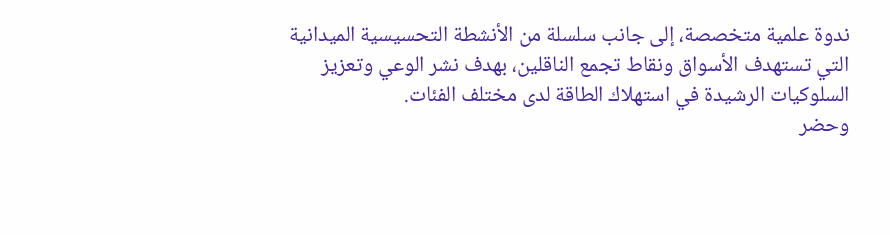ندوة علمية متخصصة، إلى جانب سلسلة من الأنشطة التحسيسية الميدانية التي تستهدف الأسواق ونقاط تجمع الناقلين، بهدف نشر الوعي وتعزيز السلوكيات الرشيدة في استهلاك الطاقة لدى مختلف الفئات.
وحضر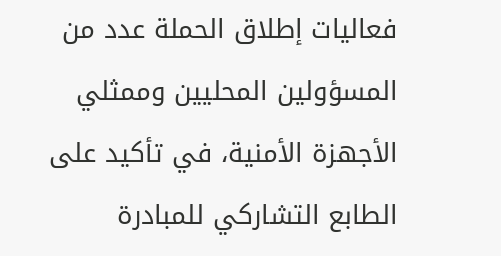فعاليات إطلاق الحملة عدد من المسؤولين المحليين وممثلي الأجهزة الأمنية، في تأكيد على الطابع التشاركي للمبادرة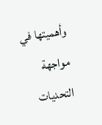وأهميتها في مواجهة التحديات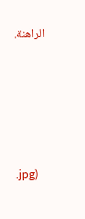الراهنة.





.jpg)